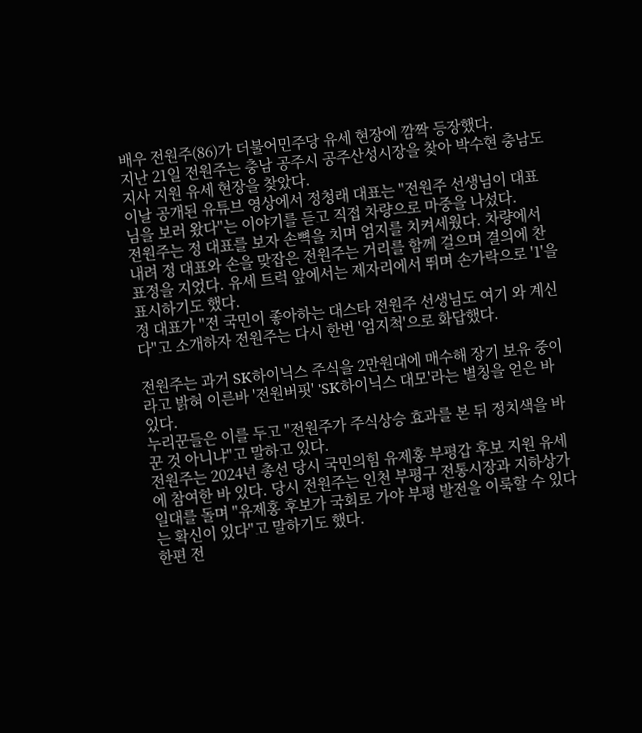배우 전원주(86)가 더불어민주당 유세 현장에 깜짝 등장했다.
지난 21일 전원주는 충남 공주시 공주산성시장을 찾아 박수현 충남도지사 지원 유세 현장을 찾았다.
이날 공개된 유튜브 영상에서 정청래 대표는 "전원주 선생님이 대표님을 보러 왔다"는 이야기를 듣고 직접 차량으로 마중을 나섰다.
전원주는 정 대표를 보자 손뼉을 치며 엄지를 치켜세웠다. 차량에서 내려 정 대표와 손을 맞잡은 전원주는 거리를 함께 걸으며 결의에 찬 표정을 지었다. 유세 트럭 앞에서는 제자리에서 뛰며 손가락으로 '1'을 표시하기도 했다.
정 대표가 "전 국민이 좋아하는 대스타 전원주 선생님도 여기 와 계신다"고 소개하자 전원주는 다시 한번 '엄지척'으로 화답했다.

전원주는 과거 SK하이닉스 주식을 2만원대에 매수해 장기 보유 중이라고 밝혀 이른바 '전원버핏' 'SK하이닉스 대모'라는 별칭을 얻은 바 있다.
누리꾼들은 이를 두고 "전원주가 주식상승 효과를 본 뒤 정치색을 바꾼 것 아니냐"고 말하고 있다.
전원주는 2024년 총선 당시 국민의힘 유제홍 부평갑 후보 지원 유세에 참여한 바 있다. 당시 전원주는 인천 부평구 전통시장과 지하상가 일대를 돌며 "유제홍 후보가 국회로 가야 부평 발전을 이룩할 수 있다는 확신이 있다"고 말하기도 했다.
한편 전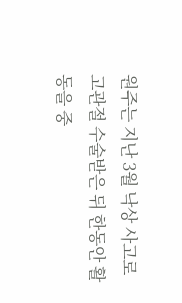원주는 지난 3월 낙상 사고로 고관절 수술받은 뒤 한동안 활동을 중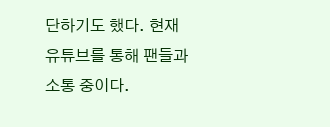단하기도 했다. 현재 유튜브를 통해 팬들과 소통 중이다.